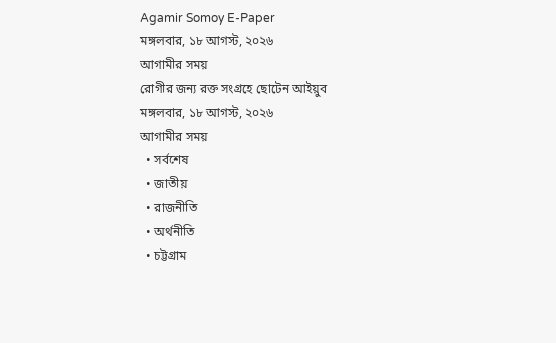Agamir Somoy E-Paper
মঙ্গলবার, ১৮ আগস্ট, ২০২৬
আগামীর সময়
রোগীর জন্য রক্ত সংগ্রহে ছোটেন আইয়ুব
মঙ্গলবার, ১৮ আগস্ট, ২০২৬
আগামীর সময়
  • সর্বশেষ
  • জাতীয়
  • রাজনীতি
  • অর্থনীতি
  • চট্টগ্রাম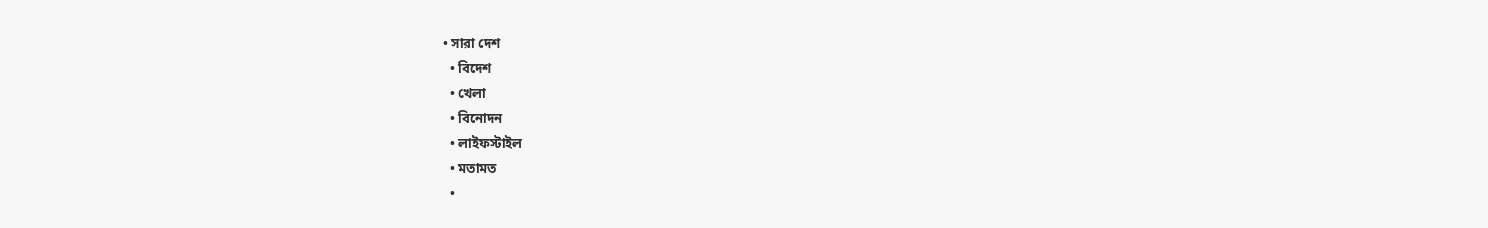• সারা দেশ
  • বিদেশ
  • খেলা
  • বিনোদন
  • লাইফস্টাইল
  • মতামত
  •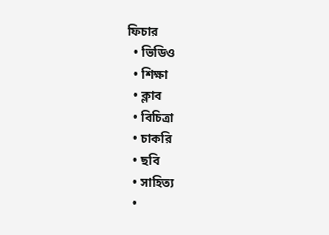ফিচার
  • ভিডিও
  • শিক্ষা
  • ক্লাব
  • বিচিত্রা
  • চাকরি
  • ছবি
  • সাহিত্য
  •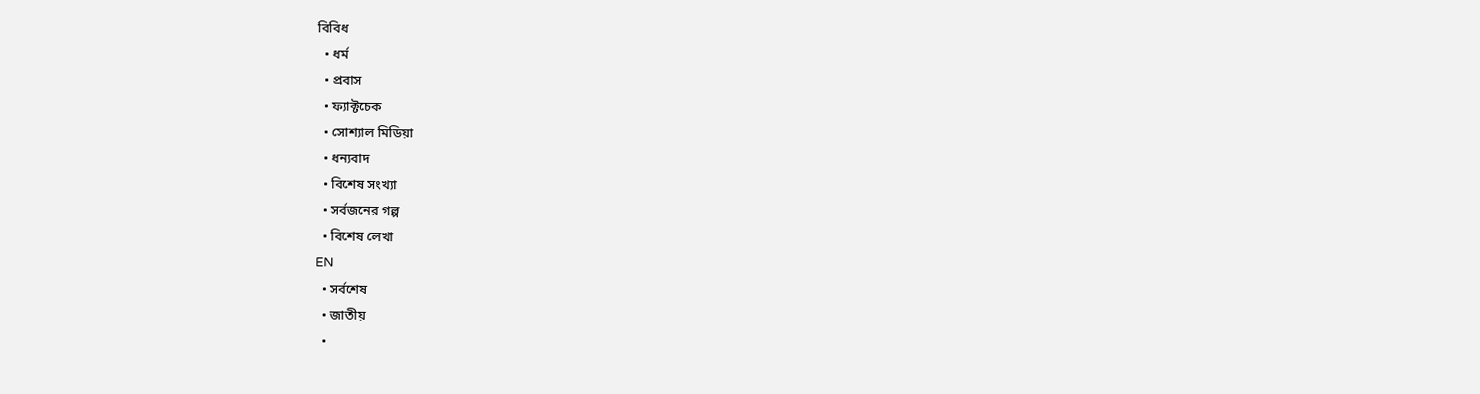বিবিধ
  • ধর্ম
  • প্রবাস
  • ফ্যাক্টচেক
  • সোশ্যাল মিডিয়া
  • ধন্যবাদ
  • বিশেষ সংখ্যা
  • সর্বজনের গল্প
  • বিশেষ লেখা
EN
  • সর্বশেষ
  • জাতীয়
  •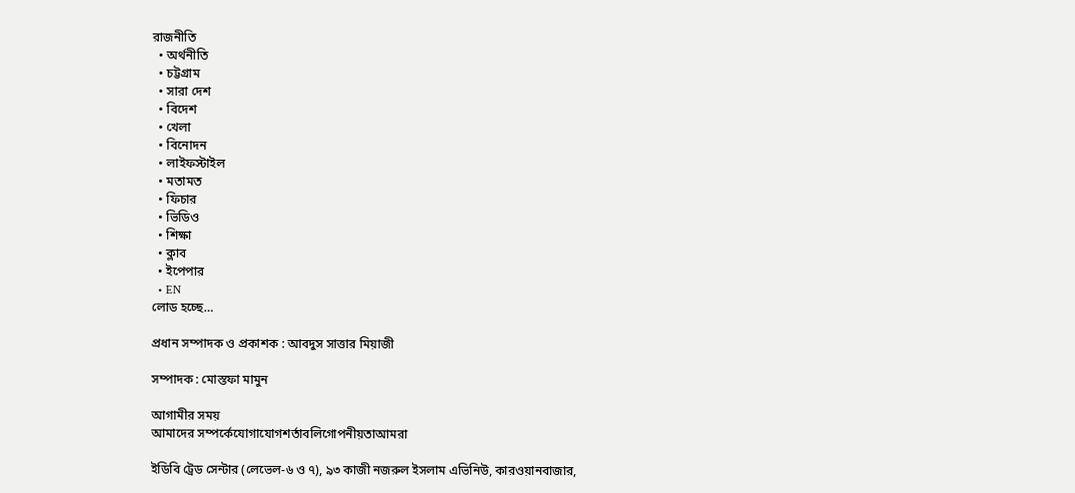রাজনীতি
  • অর্থনীতি
  • চট্টগ্রাম
  • সারা দেশ
  • বিদেশ
  • খেলা
  • বিনোদন
  • লাইফস্টাইল
  • মতামত
  • ফিচার
  • ভিডিও
  • শিক্ষা
  • ক্লাব
  • ইপেপার
  • EN
লোড হচ্ছে…

প্রধান সম্পাদক ও প্রকাশক : আবদুস সাত্তার মিয়াজী

সম্পাদক : মোস্তফা মামুন

আগামীর সময়
আমাদের সম্পর্কেযোগাযোগশর্তাবলিগোপনীয়তাআমরা

ইডিবি ট্রেড সেন্টার (লেভেল-৬ ও ৭), ৯৩ কাজী নজরুল ইসলাম এভিনিউ, কারওয়ানবাজার,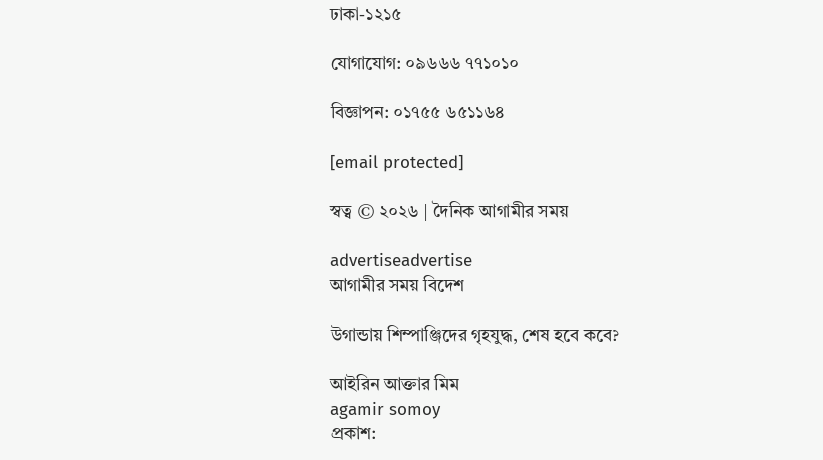ঢাকা-১২১৫

যোগাযোগ: ০৯৬৬৬ ৭৭১০১০

বিজ্ঞাপন: ০১৭৫৫ ৬৫১১৬৪

[email protected]

স্বত্ব © ২০২৬ | দৈনিক আগামীর সময়

advertiseadvertise
আগামীর সময় বিদেশ

উগান্ডায় শিম্পাঞ্জিদের গৃহযুদ্ধ, শেষ হবে কবে?

আইরিন আক্তার মিম
agamir somoy
প্রকাশ: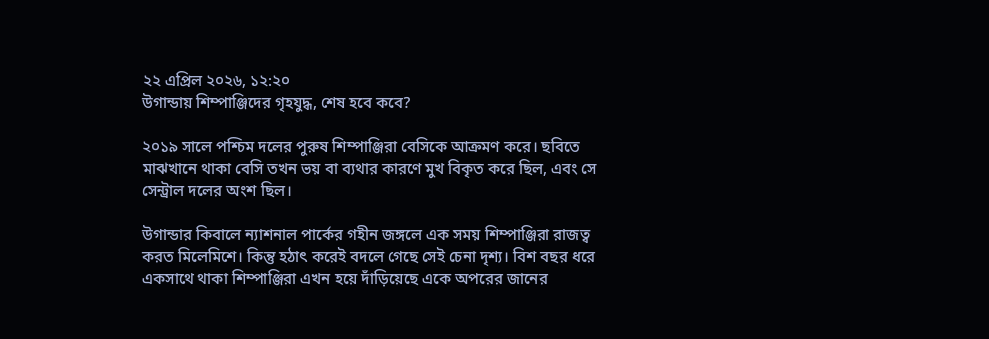২২ এপ্রিল ২০২৬, ১২:২০
উগান্ডায় শিম্পাঞ্জিদের গৃহযুদ্ধ, শেষ হবে কবে?

২০১৯ সালে পশ্চিম দলের পুরুষ শিম্পাঞ্জিরা বেসিকে আক্রমণ করে। ছবিতে মাঝখানে থাকা বেসি তখন ভয় বা ব্যথার কারণে মুখ বিকৃত করে ছিল, এবং সে সেন্ট্রাল দলের অংশ ছিল।

উগান্ডার কিবালে ন্যাশনাল পার্কের গহীন জঙ্গলে এক সময় শিম্পাঞ্জিরা রাজত্ব করত মিলেমিশে। কিন্তু হঠাৎ করেই বদলে গেছে সেই চেনা দৃশ্য। বিশ বছর ধরে একসাথে থাকা শিম্পাঞ্জিরা এখন হয়ে দাঁড়িয়েছে একে অপরের জানের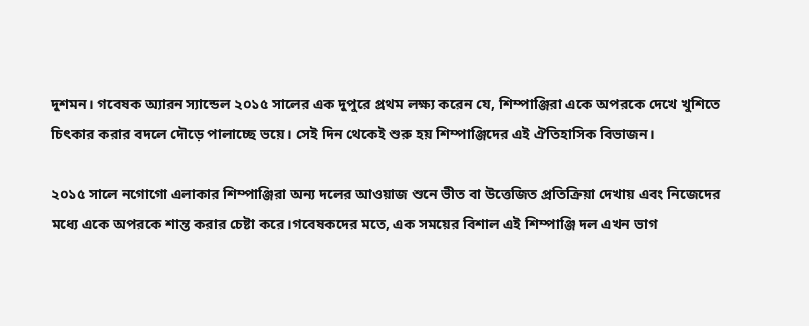দুশমন। গবেষক অ্যারন স্যান্ডেল ২০১৫ সালের এক দুপুরে প্রথম লক্ষ্য করেন যে, শিম্পাঞ্জিরা একে অপরকে দেখে খুশিতে চিৎকার করার বদলে দৌড়ে পালাচ্ছে ভয়ে। সেই দিন থেকেই শুরু হয় শিম্পাঞ্জিদের এই ঐতিহাসিক বিভাজন।

২০১৫ সালে নগোগো এলাকার শিম্পাঞ্জিরা অন্য দলের আওয়াজ শুনে ভীত বা উত্তেজিত প্রতিক্রিয়া দেখায় এবং নিজেদের মধ্যে একে অপরকে শান্ত করার চেষ্টা করে।গবেষকদের মতে, এক সময়ের বিশাল এই শিম্পাঞ্জি দল এখন ভাগ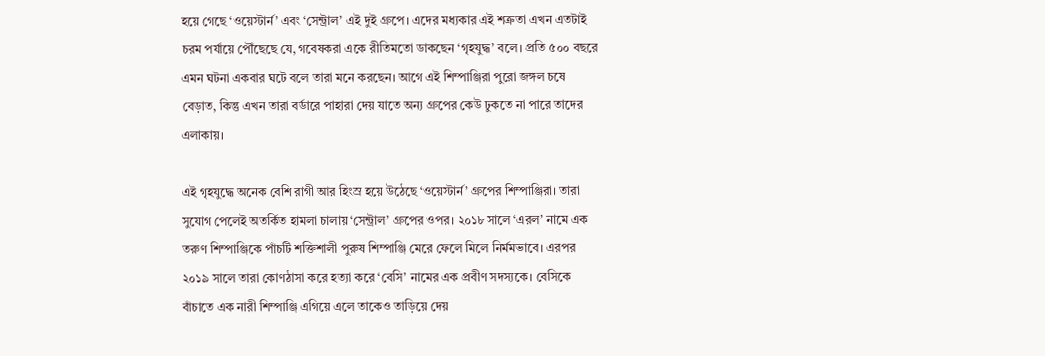হয়ে গেছে ‘ওয়েস্টার্ন’ এবং ‘সেন্ট্রাল’ এই দুই গ্রুপে। এদের মধ্যকার এই শত্রুতা এখন এতটাই চরম পর্যায়ে পৌঁছেছে যে, গবেষকরা একে রীতিমতো ডাকছেন ‘গৃহযুদ্ধ’ বলে। প্রতি ৫০০ বছরে এমন ঘটনা একবার ঘটে বলে তারা মনে করছেন। আগে এই শিম্পাঞ্জিরা পুরো জঙ্গল চষে বেড়াত, কিন্তু এখন তারা বর্ডারে পাহারা দেয় যাতে অন্য গ্রুপের কেউ ঢুকতে না পারে তাদের এলাকায়।

এই গৃহযুদ্ধে অনেক বেশি রাগী আর হিংস্র হয়ে উঠেছে ‘ওয়েস্টার্ন’ গ্রুপের শিম্পাঞ্জিরা। তারা সুযোগ পেলেই অতর্কিত হামলা চালায় ‘সেন্ট্রাল’ গ্রুপের ওপর। ২০১৮ সালে ‘এরল’ নামে এক তরুণ শিম্পাঞ্জিকে পাঁচটি শক্তিশালী পুরুষ শিম্পাঞ্জি মেরে ফেলে মিলে নির্মমভাবে। এরপর ২০১৯ সালে তারা কোণঠাসা করে হত্যা করে ‘বেসি’ নামের এক প্রবীণ সদস্যকে। বেসিকে বাঁচাতে এক নারী শিম্পাঞ্জি এগিয়ে এলে তাকেও তাড়িয়ে দেয়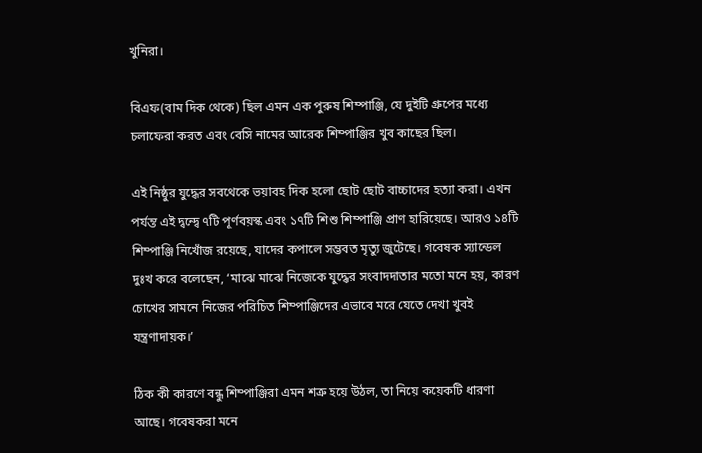খুনিরা।

বিএফ(বাম দিক থেকে) ছিল এমন এক পুরুষ শিম্পাঞ্জি, যে দুইটি গ্রুপের মধ্যে চলাফেরা করত এবং বেসি নামের আরেক শিম্পাঞ্জির খুব কাছের ছিল।

এই নিষ্ঠুর যুদ্ধের সবথেকে ভয়াবহ দিক হলো ছোট ছোট বাচ্চাদের হত্যা করা। এখন পর্যন্ত এই দ্বন্দ্বে ৭টি পূর্ণবয়স্ক এবং ১৭টি শিশু শিম্পাঞ্জি প্রাণ হারিয়েছে। আরও ১৪টি শিম্পাঞ্জি নিখোঁজ রয়েছে, যাদের কপালে সম্ভবত মৃত্যু জুটেছে। গবেষক স্যান্ডেল দুঃখ করে বলেছেন, ‘মাঝে মাঝে নিজেকে যুদ্ধের সংবাদদাতার মতো মনে হয়, কারণ চোখের সামনে নিজের পরিচিত শিম্পাঞ্জিদের এভাবে মরে যেতে দেখা খুবই যন্ত্রণাদায়ক।’

ঠিক কী কারণে বন্ধু শিম্পাঞ্জিরা এমন শত্রু হয়ে উঠল, তা নিয়ে কয়েকটি ধারণা আছে। গবেষকরা মনে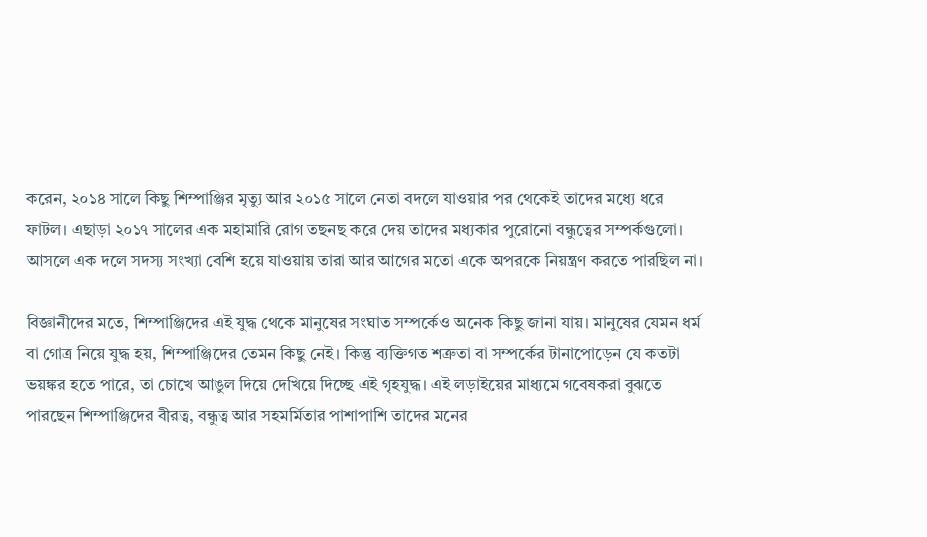করেন, ২০১৪ সালে কিছু শিম্পাঞ্জির মৃত্যু আর ২০১৫ সালে নেতা বদলে যাওয়ার পর থেকেই তাদের মধ্যে ধরে ফাটল। এছাড়া ২০১৭ সালের এক মহামারি রোগ তছনছ করে দেয় তাদের মধ্যকার পুরোনো বন্ধুত্বের সম্পর্কগুলো। আসলে এক দলে সদস্য সংখ্যা বেশি হয়ে যাওয়ায় তারা আর আগের মতো একে অপরকে নিয়ন্ত্রণ করতে পারছিল না।

বিজ্ঞানীদের মতে, শিম্পাঞ্জিদের এই যুদ্ধ থেকে মানুষের সংঘাত সম্পর্কেও অনেক কিছু জানা যায়। মানুষের যেমন ধর্ম বা গোত্র নিয়ে যুদ্ধ হয়, শিম্পাঞ্জিদের তেমন কিছু নেই। কিন্তু ব্যক্তিগত শত্রুতা বা সম্পর্কের টানাপোড়েন যে কতটা ভয়ঙ্কর হতে পারে, তা চোখে আঙুল দিয়ে দেখিয়ে দিচ্ছে এই গৃহযুদ্ধ। এই লড়াইয়ের মাধ্যমে গবেষকরা বুঝতে পারছেন শিম্পাঞ্জিদের বীরত্ব, বন্ধুত্ব আর সহমর্মিতার পাশাপাশি তাদের মনের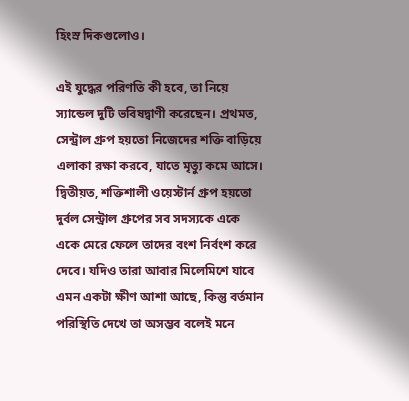হিংস্র দিকগুলোও।

এই যুদ্ধের পরিণতি কী হবে, তা নিয়ে স্যান্ডেল দুটি ভবিষদ্বাণী করেছেন। প্রথমত, সেন্ট্রাল গ্রুপ হয়তো নিজেদের শক্তি বাড়িয়ে এলাকা রক্ষা করবে, যাতে মৃত্যু কমে আসে। দ্বিতীয়ত, শক্তিশালী ওয়েস্টার্ন গ্রুপ হয়তো দুর্বল সেন্ট্রাল গ্রুপের সব সদস্যকে একে একে মেরে ফেলে তাদের বংশ নির্বংশ করে দেবে। যদিও তারা আবার মিলেমিশে যাবে এমন একটা ক্ষীণ আশা আছে, কিন্তু বর্তমান পরিস্থিতি দেখে তা অসম্ভব বলেই মনে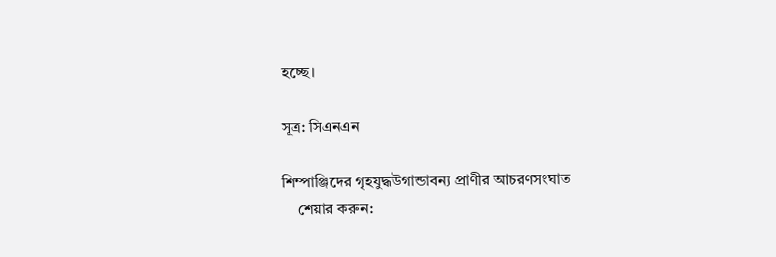হচ্ছে।

সূত্র: সিএনএন

শিম্পাঞ্জিদের গৃহযুদ্ধউগান্ডাবন্য প্রাণীর আচরণসংঘাত
    শেয়ার করুন: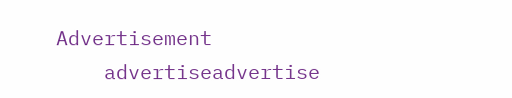Advertisement
    advertiseadvertise